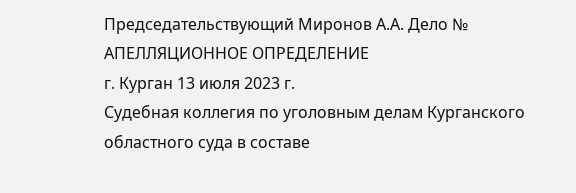Председательствующий Миронов А.А. Дело №
АПЕЛЛЯЦИОННОЕ ОПРЕДЕЛЕНИЕ
г. Курган 13 июля 2023 г.
Судебная коллегия по уголовным делам Курганского областного суда в составе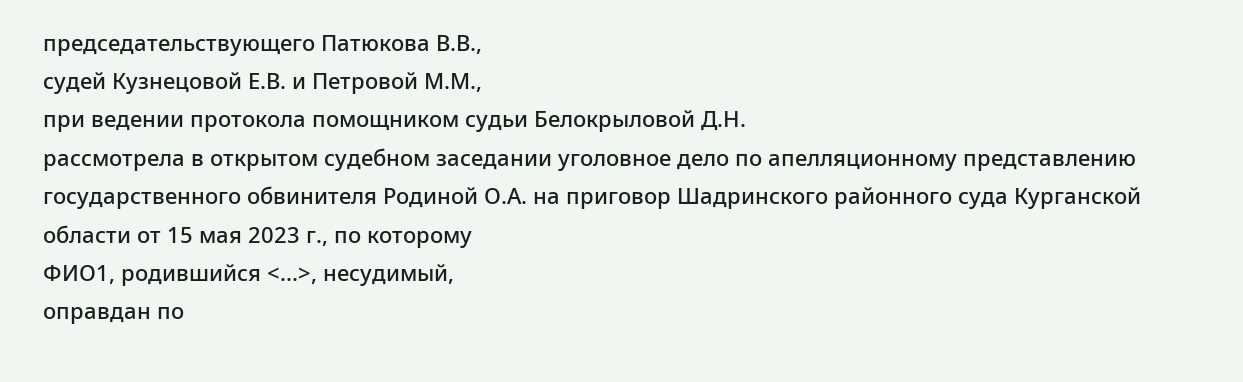председательствующего Патюкова В.В.,
судей Кузнецовой Е.В. и Петровой М.М.,
при ведении протокола помощником судьи Белокрыловой Д.Н.
рассмотрела в открытом судебном заседании уголовное дело по апелляционному представлению государственного обвинителя Родиной О.А. на приговор Шадринского районного суда Курганской области от 15 мая 2023 г., по которому
ФИО1, родившийся <...>, несудимый,
оправдан по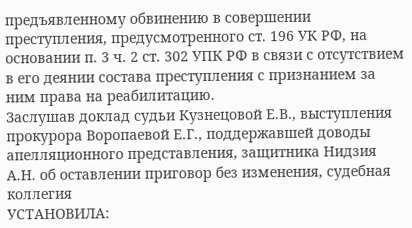предъявленному обвинению в совершении преступления, предусмотренного ст. 196 УК РФ, на основании п. 3 ч. 2 ст. 302 УПК РФ в связи с отсутствием в его деянии состава преступления с признанием за ним права на реабилитацию.
Заслушав доклад судьи Кузнецовой Е.В., выступления прокурора Воропаевой Е.Г., поддержавшей доводы апелляционного представления, защитника Нидзия А.Н. об оставлении приговор без изменения, судебная коллегия
УСТАНОВИЛА: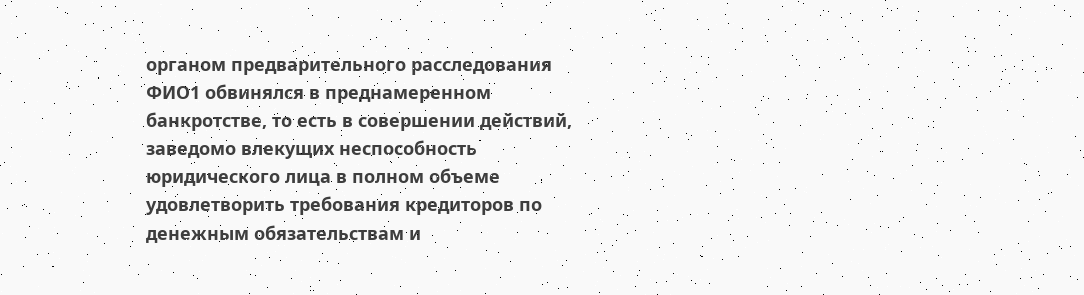органом предварительного расследования ФИО1 обвинялся в преднамеренном банкротстве, то есть в совершении действий, заведомо влекущих неспособность юридического лица в полном объеме удовлетворить требования кредиторов по денежным обязательствам и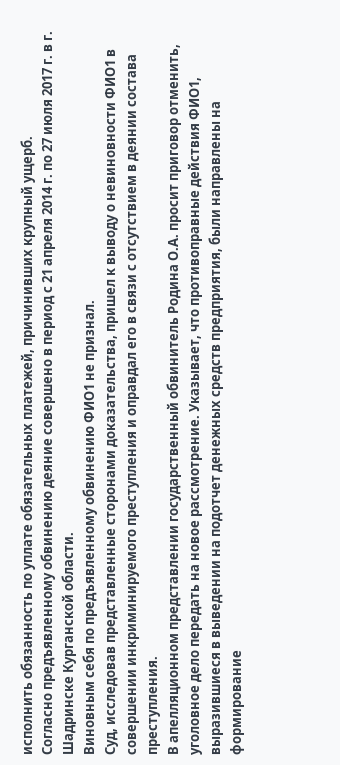исполнить обязанность по уплате обязательных платежей, причинивших крупный ущерб.
Согласно предъявленному обвинению деяние совершено в период с 21 апреля 2014 г. по 27 июля 2017 г. в г. Шадринске Курганской области.
Виновным себя по предъявленному обвинению ФИО1 не признал.
Суд, исследовав представленные сторонами доказательства, пришел к выводу о невиновности ФИО1 в совершении инкриминируемого преступления и оправдал его в связи с отсутствием в деянии состава преступления.
В апелляционном представлении государственный обвинитель Родина О.А. просит приговор отменить, уголовное дело передать на новое рассмотрение. Указывает, что противоправные действия ФИО1, выразившиеся в выведении на подотчет денежных средств предприятия, были направлены на формирование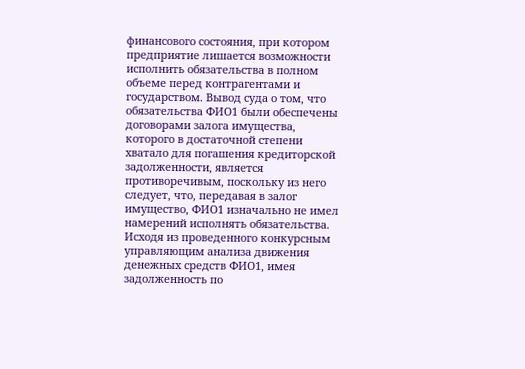финансового состояния, при котором предприятие лишается возможности исполнить обязательства в полном объеме перед контрагентами и государством. Вывод суда о том, что обязательства ФИО1 были обеспечены договорами залога имущества, которого в достаточной степени хватало для погашения кредиторской задолженности, является противоречивым, поскольку из него следует, что, передавая в залог имущество, ФИО1 изначально не имел намерений исполнять обязательства. Исходя из проведенного конкурсным управляющим анализа движения денежных средств ФИО1, имея задолженность по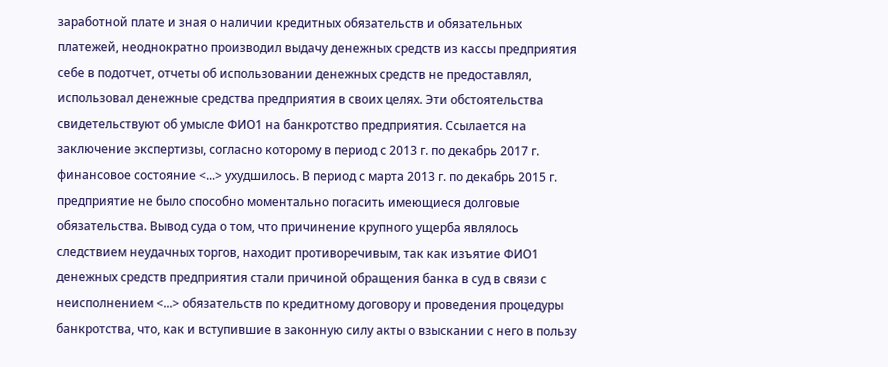заработной плате и зная о наличии кредитных обязательств и обязательных платежей, неоднократно производил выдачу денежных средств из кассы предприятия себе в подотчет, отчеты об использовании денежных средств не предоставлял, использовал денежные средства предприятия в своих целях. Эти обстоятельства свидетельствуют об умысле ФИО1 на банкротство предприятия. Ссылается на заключение экспертизы, согласно которому в период с 2013 г. по декабрь 2017 г. финансовое состояние <...> ухудшилось. В период с марта 2013 г. по декабрь 2015 г. предприятие не было способно моментально погасить имеющиеся долговые обязательства. Вывод суда о том, что причинение крупного ущерба являлось следствием неудачных торгов, находит противоречивым, так как изъятие ФИО1 денежных средств предприятия стали причиной обращения банка в суд в связи с неисполнением <...> обязательств по кредитному договору и проведения процедуры банкротства, что, как и вступившие в законную силу акты о взыскании с него в пользу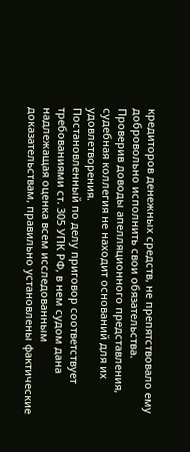кредиторов денежных средств, не препятствовало ему добровольно исполнить свои обязательства.
Проверив доводы апелляционного представления, судебная коллегия не находит оснований для их удовлетворения.
Постановленный по делу приговор соответствует требованиями ст. 305 УПК РФ, в нем судом дана надлежащая оценка всем исследованным доказательствам, правильно установлены фактические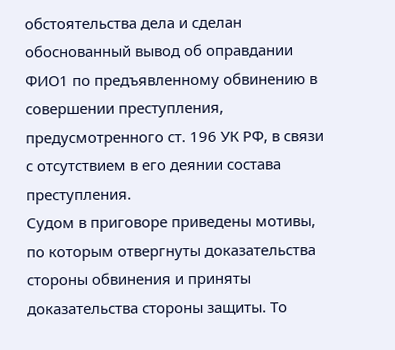обстоятельства дела и сделан обоснованный вывод об оправдании ФИО1 по предъявленному обвинению в совершении преступления, предусмотренного ст. 196 УК РФ, в связи с отсутствием в его деянии состава преступления.
Судом в приговоре приведены мотивы, по которым отвергнуты доказательства стороны обвинения и приняты доказательства стороны защиты. То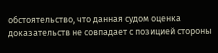обстоятельство, что данная судом оценка доказательств не совпадает с позицией стороны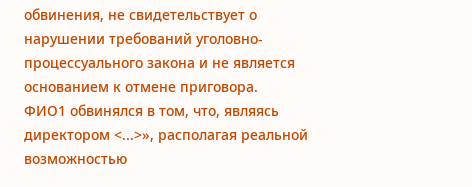обвинения, не свидетельствует о нарушении требований уголовно-процессуального закона и не является основанием к отмене приговора.
ФИО1 обвинялся в том, что, являясь директором <...>», располагая реальной возможностью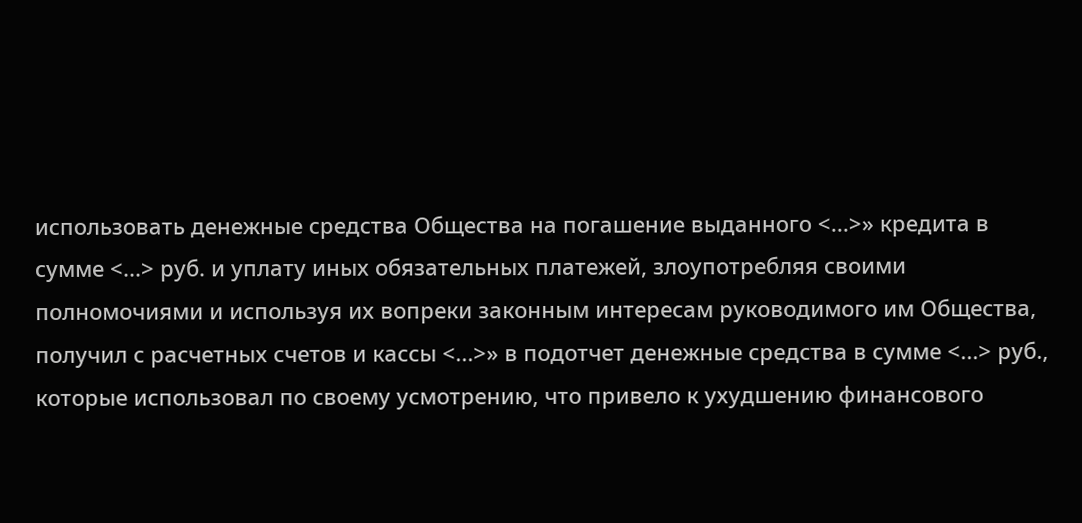использовать денежные средства Общества на погашение выданного <...>» кредита в сумме <...> руб. и уплату иных обязательных платежей, злоупотребляя своими полномочиями и используя их вопреки законным интересам руководимого им Общества, получил с расчетных счетов и кассы <...>» в подотчет денежные средства в сумме <...> руб., которые использовал по своему усмотрению, что привело к ухудшению финансового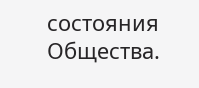состояния Общества.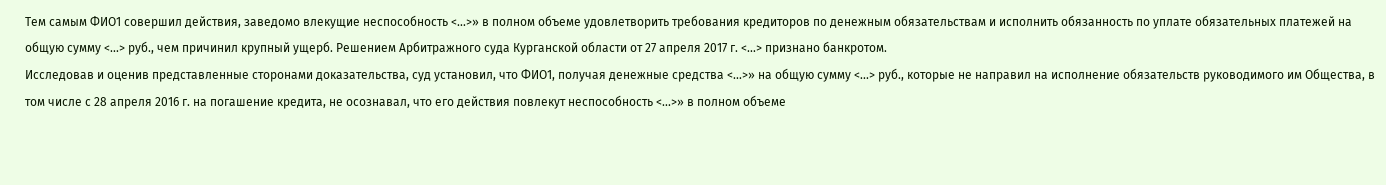Тем самым ФИО1 совершил действия, заведомо влекущие неспособность <...>» в полном объеме удовлетворить требования кредиторов по денежным обязательствам и исполнить обязанность по уплате обязательных платежей на общую сумму <...> руб., чем причинил крупный ущерб. Решением Арбитражного суда Курганской области от 27 апреля 2017 г. <...> признано банкротом.
Исследовав и оценив представленные сторонами доказательства, суд установил, что ФИО1, получая денежные средства <...>» на общую сумму <...> руб., которые не направил на исполнение обязательств руководимого им Общества, в том числе с 28 апреля 2016 г. на погашение кредита, не осознавал, что его действия повлекут неспособность <...>» в полном объеме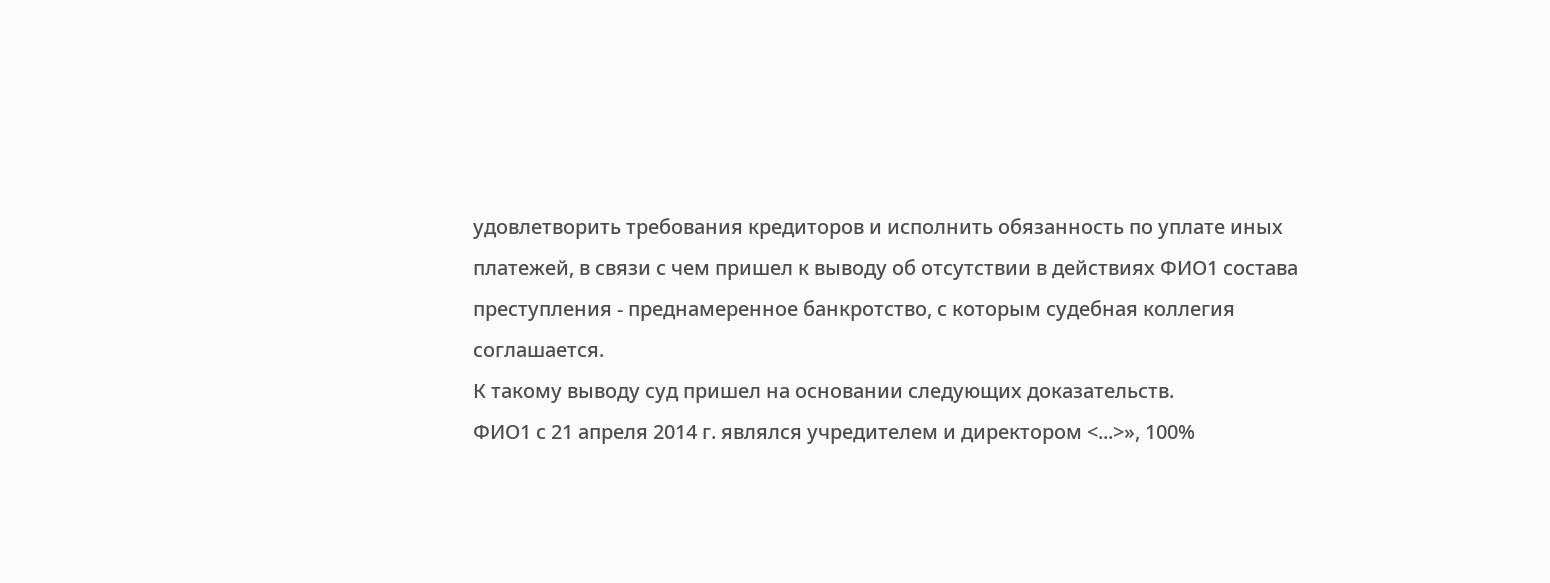удовлетворить требования кредиторов и исполнить обязанность по уплате иных платежей, в связи с чем пришел к выводу об отсутствии в действиях ФИО1 состава преступления - преднамеренное банкротство, с которым судебная коллегия соглашается.
К такому выводу суд пришел на основании следующих доказательств.
ФИО1 с 21 апреля 2014 г. являлся учредителем и директором <...>», 100%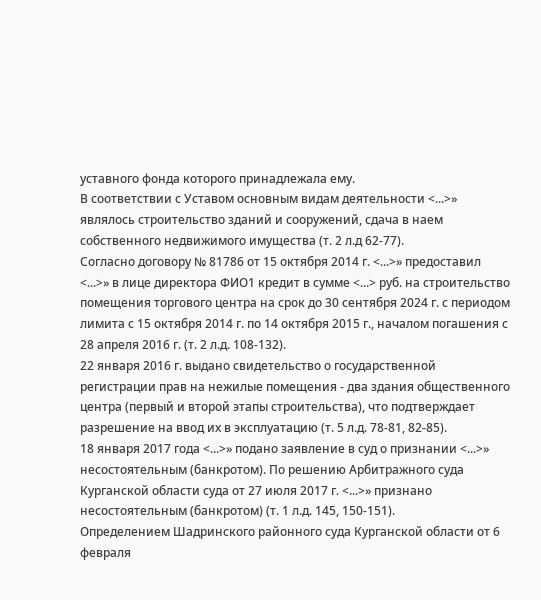уставного фонда которого принадлежала ему.
В соответствии с Уставом основным видам деятельности <...>» являлось строительство зданий и сооружений, сдача в наем собственного недвижимого имущества (т. 2 л.д 62-77).
Согласно договору № 81786 от 15 октября 2014 г. <...>» предоставил <...>» в лице директора ФИО1 кредит в сумме <...> руб. на строительство помещения торгового центра на срок до 30 сентября 2024 г. с периодом лимита с 15 октября 2014 г. по 14 октября 2015 г., началом погашения с 28 апреля 2016 г. (т. 2 л.д. 108-132).
22 января 2016 г. выдано свидетельство о государственной регистрации прав на нежилые помещения - два здания общественного центра (первый и второй этапы строительства), что подтверждает разрешение на ввод их в эксплуатацию (т. 5 л.д. 78-81, 82-85).
18 января 2017 года <...>» подано заявление в суд о признании <...>» несостоятельным (банкротом). По решению Арбитражного суда Курганской области суда от 27 июля 2017 г. <...>» признано несостоятельным (банкротом) (т. 1 л.д. 145, 150-151).
Определением Шадринского районного суда Курганской области от 6 февраля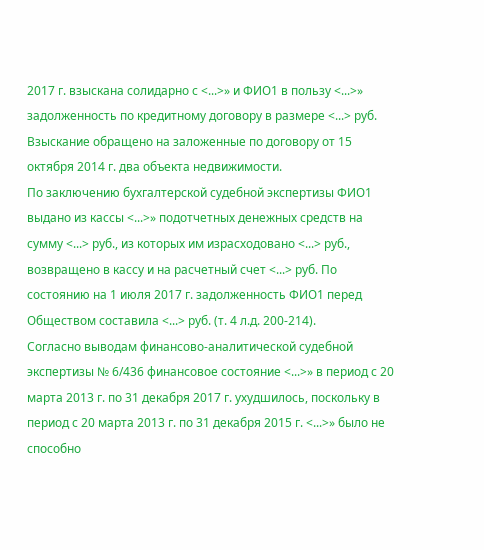2017 г. взыскана солидарно с <...>» и ФИО1 в пользу <...>» задолженность по кредитному договору в размере <...> руб. Взыскание обращено на заложенные по договору от 15 октября 2014 г. два объекта недвижимости.
По заключению бухгалтерской судебной экспертизы ФИО1 выдано из кассы <...>» подотчетных денежных средств на сумму <...> руб., из которых им израсходовано <...> руб., возвращено в кассу и на расчетный счет <...> руб. По состоянию на 1 июля 2017 г. задолженность ФИО1 перед Обществом составила <...> руб. (т. 4 л.д. 200-214).
Согласно выводам финансово-аналитической судебной экспертизы № 6/436 финансовое состояние <...>» в период с 20 марта 2013 г. по 31 декабря 2017 г. ухудшилось, поскольку в период с 20 марта 2013 г. по 31 декабря 2015 г. <...>» было не способно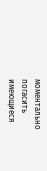моментально погасить имеющиеся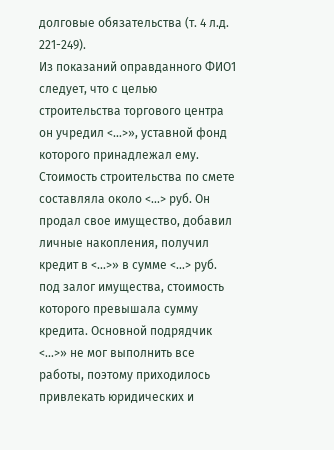долговые обязательства (т. 4 л.д. 221-249).
Из показаний оправданного ФИО1 следует, что с целью строительства торгового центра он учредил <...>», уставной фонд которого принадлежал ему. Стоимость строительства по смете составляла около <...> руб. Он продал свое имущество, добавил личные накопления, получил кредит в <...>» в сумме <...> руб. под залог имущества, стоимость которого превышала сумму кредита. Основной подрядчик <...>» не мог выполнить все работы, поэтому приходилось привлекать юридических и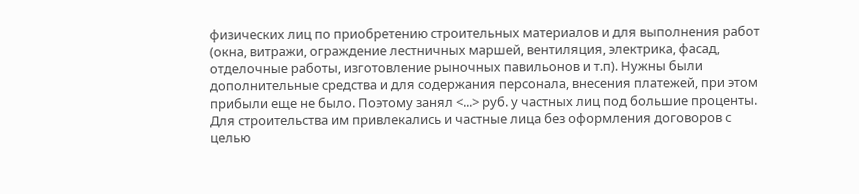физических лиц по приобретению строительных материалов и для выполнения работ (окна, витражи, ограждение лестничных маршей, вентиляция, электрика, фасад, отделочные работы, изготовление рыночных павильонов и т.п). Нужны были дополнительные средства и для содержания персонала, внесения платежей, при этом прибыли еще не было. Поэтому занял <...> руб. у частных лиц под большие проценты. Для строительства им привлекались и частные лица без оформления договоров с целью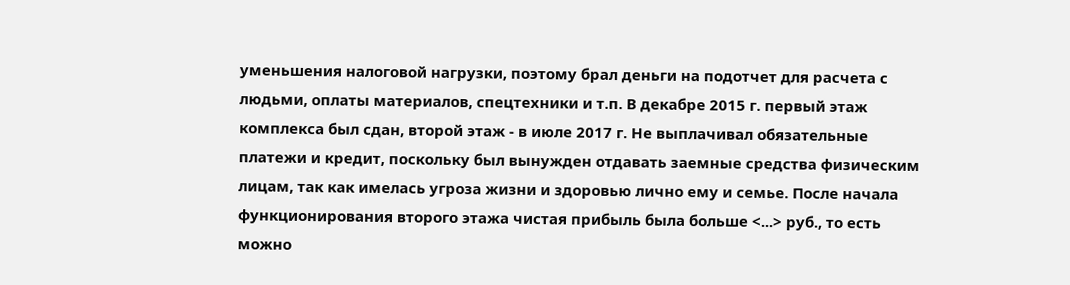уменьшения налоговой нагрузки, поэтому брал деньги на подотчет для расчета с людьми, оплаты материалов, спецтехники и т.п. В декабре 2015 г. первый этаж комплекса был сдан, второй этаж - в июле 2017 г. Не выплачивал обязательные платежи и кредит, поскольку был вынужден отдавать заемные средства физическим лицам, так как имелась угроза жизни и здоровью лично ему и семье. После начала функционирования второго этажа чистая прибыль была больше <...> руб., то есть можно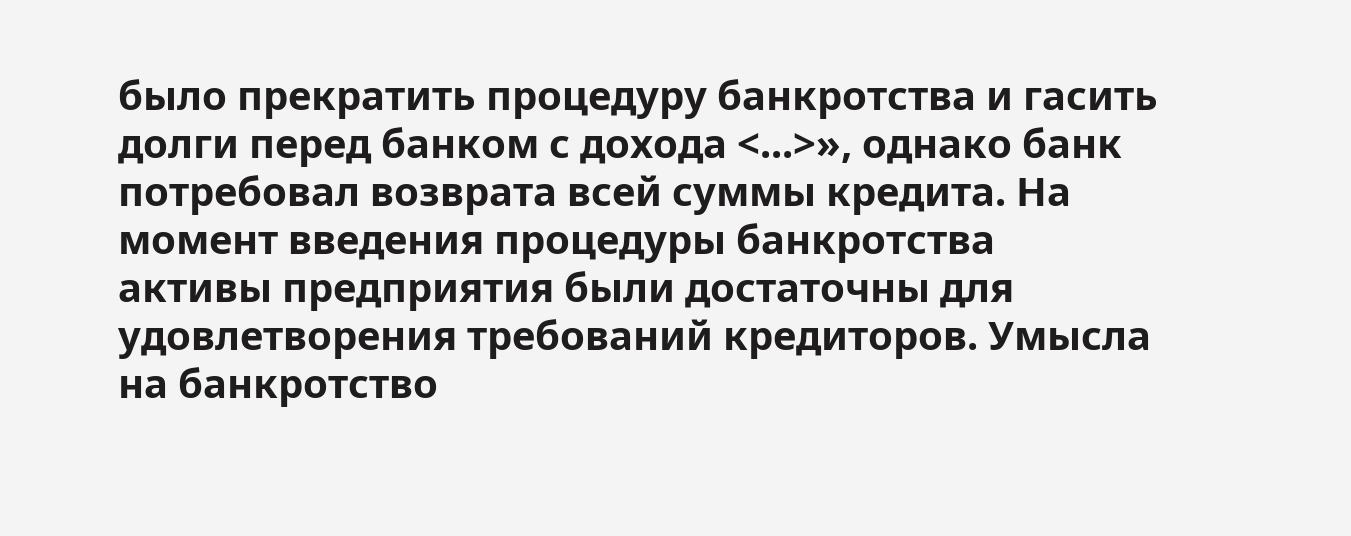было прекратить процедуру банкротства и гасить долги перед банком с дохода <...>», однако банк потребовал возврата всей суммы кредита. На момент введения процедуры банкротства активы предприятия были достаточны для удовлетворения требований кредиторов. Умысла на банкротство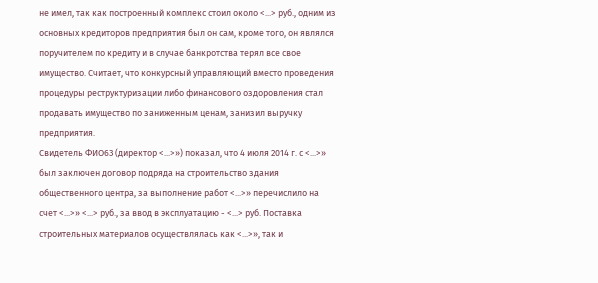не имел, так как построенный комплекс стоил около <...> руб., одним из основных кредиторов предприятия был он сам, кроме того, он являлся поручителем по кредиту и в случае банкротства терял все свое имущество. Считает, что конкурсный управляющий вместо проведения процедуры реструктуризации либо финансового оздоровления стал продавать имущество по заниженным ценам, занизил выручку предприятия.
Свидетель ФИО63 (директор <...>») показал, что 4 июля 2014 г. с <...>» был заключен договор подряда на строительство здания общественного центра, за выполнение работ <...>» перечислило на счет <...>» <...> руб., за ввод в эксплуатацию - <...> руб. Поставка строительных материалов осуществлялась как <...>», так и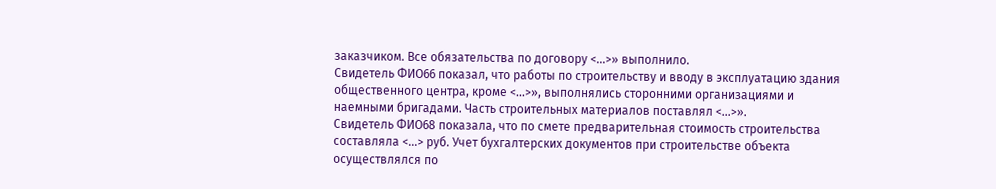заказчиком. Все обязательства по договору <...>» выполнило.
Свидетель ФИО66 показал, что работы по строительству и вводу в эксплуатацию здания общественного центра, кроме <...>», выполнялись сторонними организациями и наемными бригадами. Часть строительных материалов поставлял <...>».
Свидетель ФИО68 показала, что по смете предварительная стоимость строительства составляла <...> руб. Учет бухгалтерских документов при строительстве объекта осуществлялся по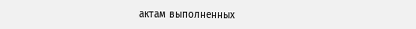актам выполненных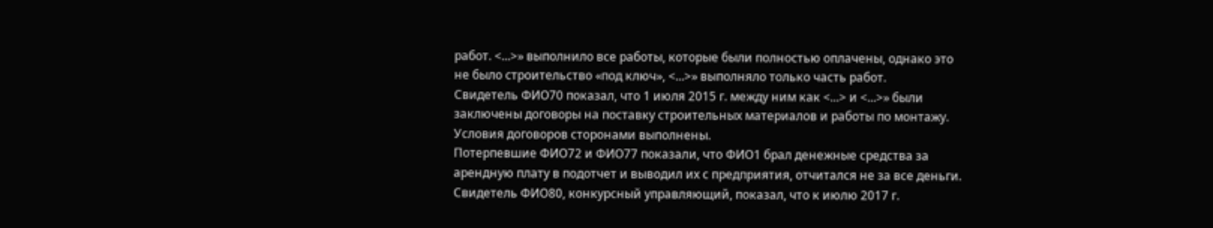работ. <...>» выполнило все работы, которые были полностью оплачены, однако это не было строительство «под ключ», <...>» выполняло только часть работ.
Свидетель ФИО70 показал, что 1 июля 2015 г. между ним как <...> и <...>» были заключены договоры на поставку строительных материалов и работы по монтажу. Условия договоров сторонами выполнены.
Потерпевшие ФИО72 и ФИО77 показали, что ФИО1 брал денежные средства за арендную плату в подотчет и выводил их с предприятия, отчитался не за все деньги.
Свидетель ФИО80, конкурсный управляющий, показал, что к июлю 2017 г.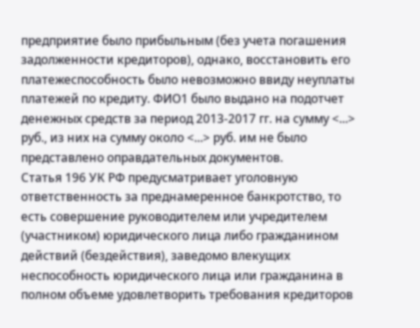предприятие было прибыльным (без учета погашения задолженности кредиторов), однако, восстановить его платежеспособность было невозможно ввиду неуплаты платежей по кредиту. ФИО1 было выдано на подотчет денежных средств за период 2013-2017 гг. на сумму <...> руб., из них на сумму около <...> руб. им не было представлено оправдательных документов.
Статья 196 УК РФ предусматривает уголовную ответственность за преднамеренное банкротство, то есть совершение руководителем или учредителем (участником) юридического лица либо гражданином действий (бездействия), заведомо влекущих неспособность юридического лица или гражданина в полном объеме удовлетворить требования кредиторов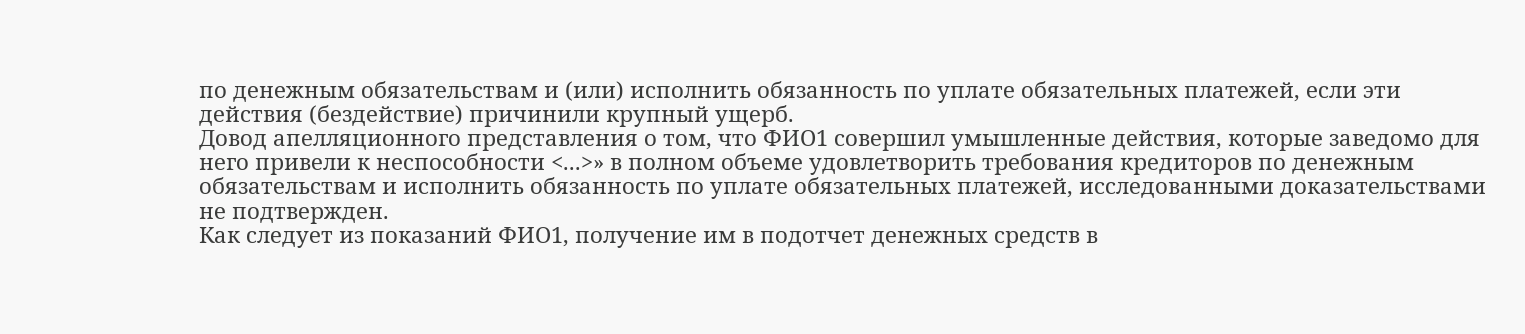по денежным обязательствам и (или) исполнить обязанность по уплате обязательных платежей, если эти действия (бездействие) причинили крупный ущерб.
Довод апелляционного представления о том, что ФИО1 совершил умышленные действия, которые заведомо для него привели к неспособности <...>» в полном объеме удовлетворить требования кредиторов по денежным обязательствам и исполнить обязанность по уплате обязательных платежей, исследованными доказательствами не подтвержден.
Как следует из показаний ФИО1, получение им в подотчет денежных средств в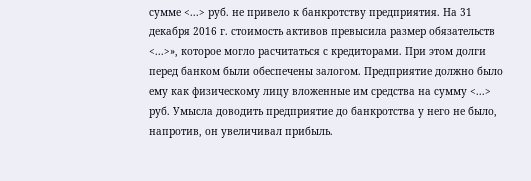сумме <...> руб. не привело к банкротству предприятия. На 31 декабря 2016 г. стоимость активов превысила размер обязательств <...>», которое могло расчитаться с кредиторами. При этом долги перед банком были обеспечены залогом. Предприятие должно было ему как физическому лицу вложенные им средства на сумму <...> руб. Умысла доводить предприятие до банкротства у него не было, напротив, он увеличивал прибыль.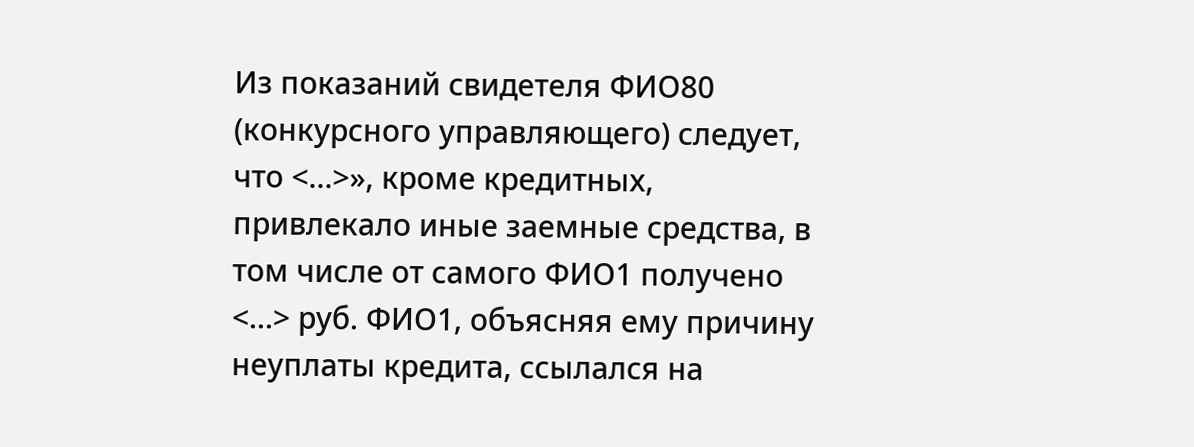Из показаний свидетеля ФИО80 (конкурсного управляющего) следует, что <...>», кроме кредитных, привлекало иные заемные средства, в том числе от самого ФИО1 получено <...> руб. ФИО1, объясняя ему причину неуплаты кредита, ссылался на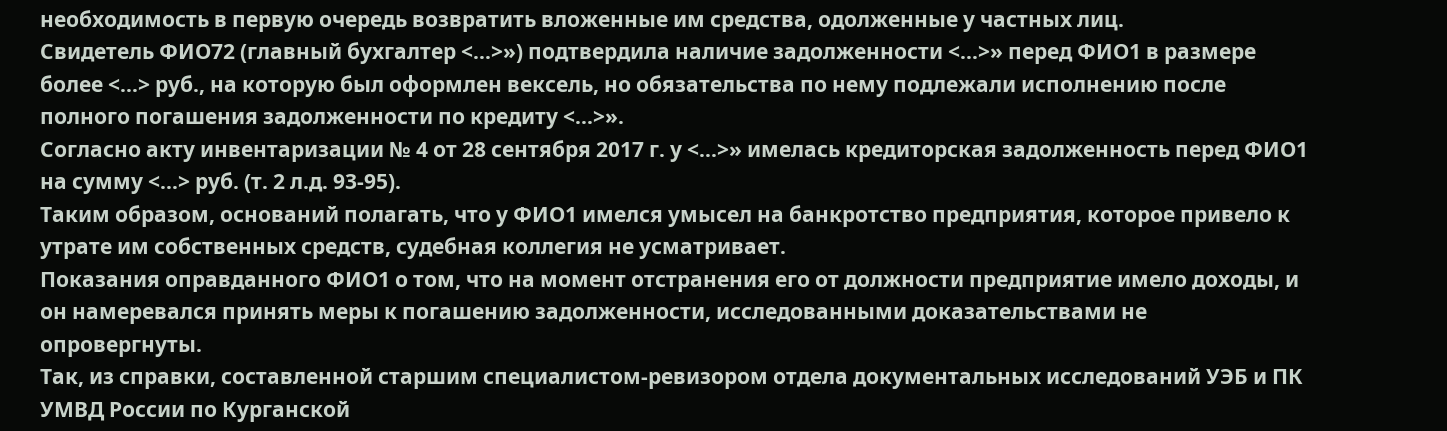необходимость в первую очередь возвратить вложенные им средства, одолженные у частных лиц.
Свидетель ФИО72 (главный бухгалтер <...>») подтвердила наличие задолженности <...>» перед ФИО1 в размере более <...> руб., на которую был оформлен вексель, но обязательства по нему подлежали исполнению после полного погашения задолженности по кредиту <...>».
Согласно акту инвентаризации № 4 от 28 сентября 2017 г. у <...>» имелась кредиторская задолженность перед ФИО1 на сумму <...> руб. (т. 2 л.д. 93-95).
Таким образом, оснований полагать, что у ФИО1 имелся умысел на банкротство предприятия, которое привело к утрате им собственных средств, судебная коллегия не усматривает.
Показания оправданного ФИО1 о том, что на момент отстранения его от должности предприятие имело доходы, и он намеревался принять меры к погашению задолженности, исследованными доказательствами не опровергнуты.
Так, из справки, составленной старшим специалистом-ревизором отдела документальных исследований УЭБ и ПК УМВД России по Курганской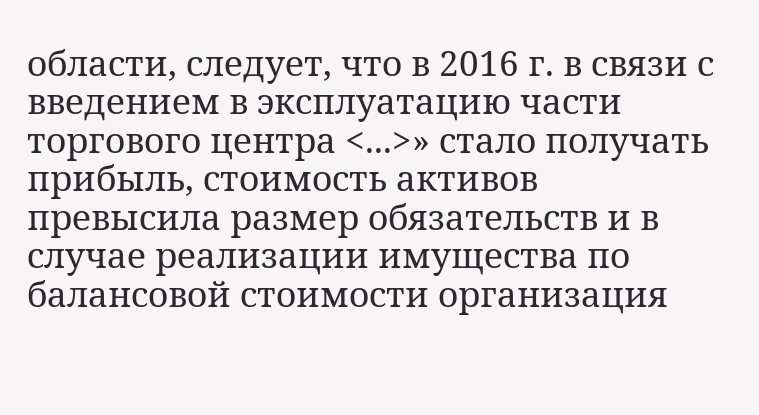области, следует, что в 2016 г. в связи с введением в эксплуатацию части торгового центра <...>» стало получать прибыль, стоимость активов превысила размер обязательств и в случае реализации имущества по балансовой стоимости организация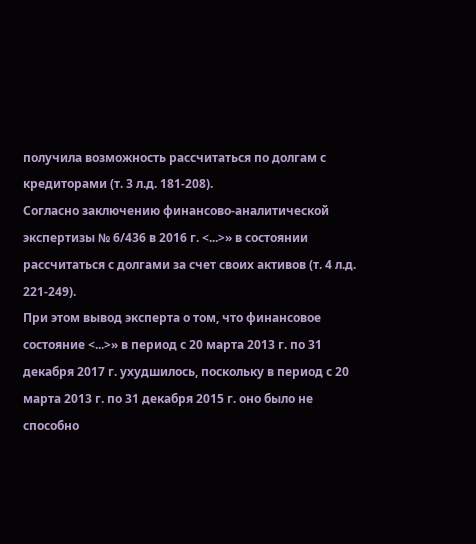получила возможность рассчитаться по долгам с кредиторами (т. 3 л.д. 181-208).
Согласно заключению финансово-аналитической экспертизы № 6/436 в 2016 г. <...>» в состоянии рассчитаться с долгами за счет своих активов (т. 4 л.д. 221-249).
При этом вывод эксперта о том, что финансовое состояние <...>» в период с 20 марта 2013 г. по 31 декабря 2017 г. ухудшилось, поскольку в период с 20 марта 2013 г. по 31 декабря 2015 г. оно было не способно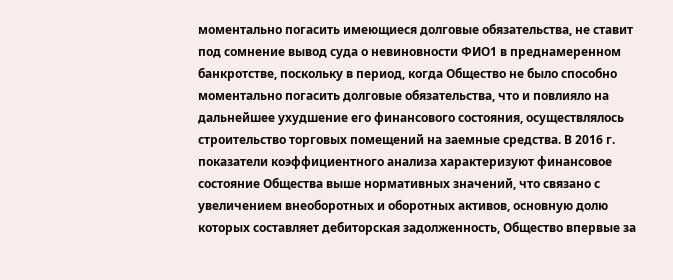моментально погасить имеющиеся долговые обязательства, не ставит под сомнение вывод суда о невиновности ФИО1 в преднамеренном банкротстве, поскольку в период, когда Общество не было способно моментально погасить долговые обязательства, что и повлияло на дальнейшее ухудшение его финансового состояния, осуществлялось строительство торговых помещений на заемные средства. В 2016 г. показатели коэффициентного анализа характеризуют финансовое состояние Общества выше нормативных значений, что связано с увеличением внеоборотных и оборотных активов, основную долю которых составляет дебиторская задолженность, Общество впервые за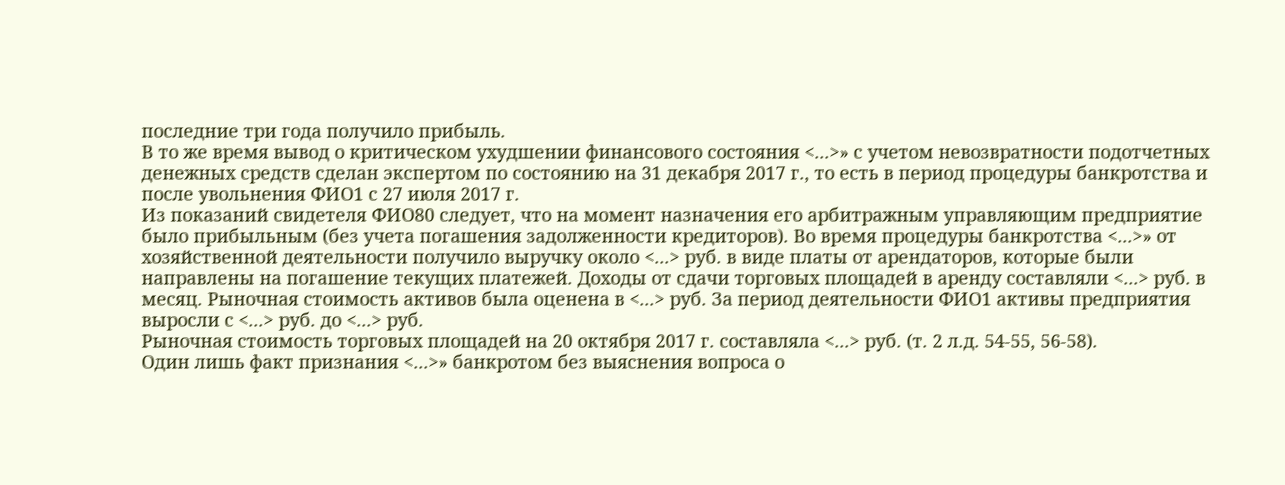последние три года получило прибыль.
В то же время вывод о критическом ухудшении финансового состояния <...>» с учетом невозвратности подотчетных денежных средств сделан экспертом по состоянию на 31 декабря 2017 г., то есть в период процедуры банкротства и после увольнения ФИО1 с 27 июля 2017 г.
Из показаний свидетеля ФИО80 следует, что на момент назначения его арбитражным управляющим предприятие было прибыльным (без учета погашения задолженности кредиторов). Во время процедуры банкротства <...>» от хозяйственной деятельности получило выручку около <...> руб. в виде платы от арендаторов, которые были направлены на погашение текущих платежей. Доходы от сдачи торговых площадей в аренду составляли <...> руб. в месяц. Рыночная стоимость активов была оценена в <...> руб. За период деятельности ФИО1 активы предприятия выросли с <...> руб. до <...> руб.
Рыночная стоимость торговых площадей на 20 октября 2017 г. составляла <...> руб. (т. 2 л.д. 54-55, 56-58).
Один лишь факт признания <...>» банкротом без выяснения вопроса о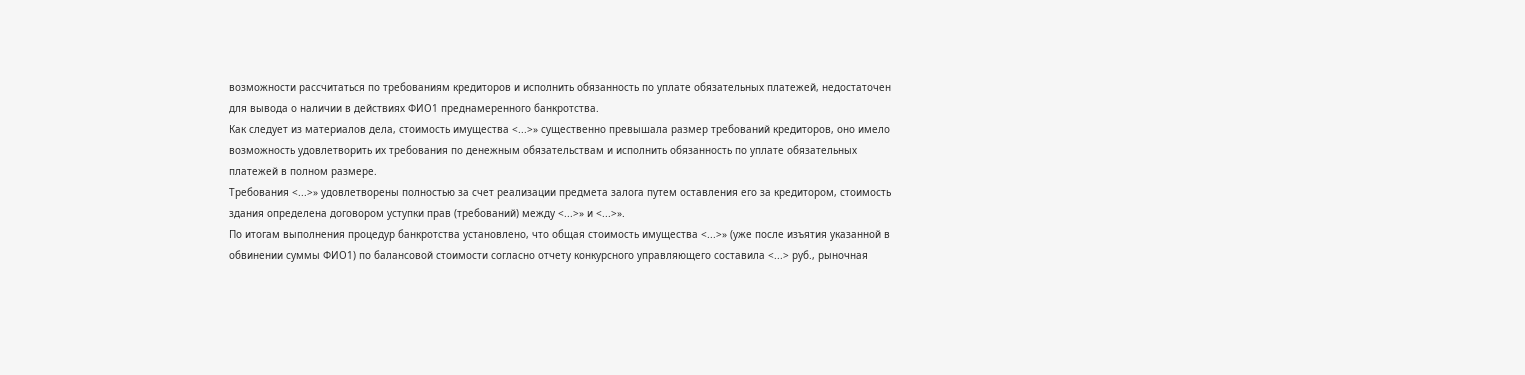возможности рассчитаться по требованиям кредиторов и исполнить обязанность по уплате обязательных платежей, недостаточен для вывода о наличии в действиях ФИО1 преднамеренного банкротства.
Как следует из материалов дела, стоимость имущества <...>» существенно превышала размер требований кредиторов, оно имело возможность удовлетворить их требования по денежным обязательствам и исполнить обязанность по уплате обязательных платежей в полном размере.
Требования <...>» удовлетворены полностью за счет реализации предмета залога путем оставления его за кредитором, стоимость здания определена договором уступки прав (требований) между <...>» и <...>».
По итогам выполнения процедур банкротства установлено, что общая стоимость имущества <...>» (уже после изъятия указанной в обвинении суммы ФИО1) по балансовой стоимости согласно отчету конкурсного управляющего составила <...> руб., рыночная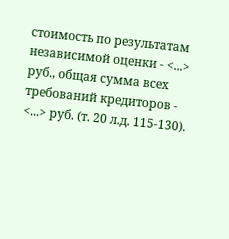стоимость по результатам независимой оценки - <...> руб., общая сумма всех требований кредиторов - <...> руб. (т. 20 л.д. 115-130).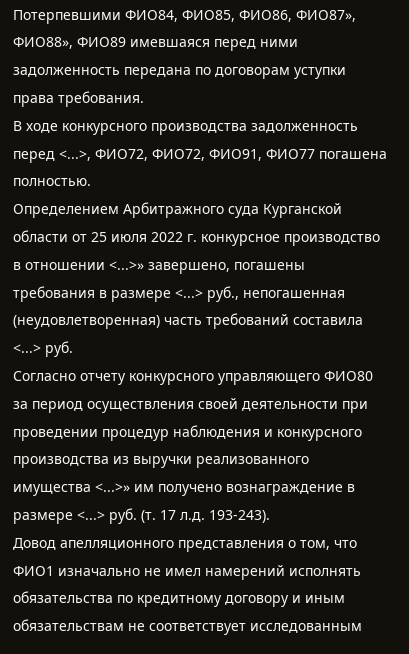Потерпевшими ФИО84, ФИО85, ФИО86, ФИО87», ФИО88», ФИО89 имевшаяся перед ними задолженность передана по договорам уступки права требования.
В ходе конкурсного производства задолженность перед <...>, ФИО72, ФИО72, ФИО91, ФИО77 погашена полностью.
Определением Арбитражного суда Курганской области от 25 июля 2022 г. конкурсное производство в отношении <...>» завершено, погашены требования в размере <...> руб., непогашенная (неудовлетворенная) часть требований составила <...> руб.
Согласно отчету конкурсного управляющего ФИО80 за период осуществления своей деятельности при проведении процедур наблюдения и конкурсного производства из выручки реализованного имущества <...>» им получено вознаграждение в размере <...> руб. (т. 17 л.д. 193-243).
Довод апелляционного представления о том, что ФИО1 изначально не имел намерений исполнять обязательства по кредитному договору и иным обязательствам не соответствует исследованным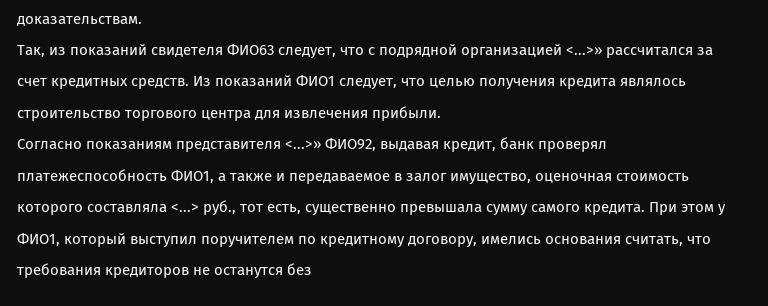доказательствам.
Так, из показаний свидетеля ФИО63 следует, что с подрядной организацией <...>» рассчитался за счет кредитных средств. Из показаний ФИО1 следует, что целью получения кредита являлось строительство торгового центра для извлечения прибыли.
Согласно показаниям представителя <...>» ФИО92, выдавая кредит, банк проверял платежеспособность ФИО1, а также и передаваемое в залог имущество, оценочная стоимость которого составляла <...> руб., тот есть, существенно превышала сумму самого кредита. При этом у ФИО1, который выступил поручителем по кредитному договору, имелись основания считать, что требования кредиторов не останутся без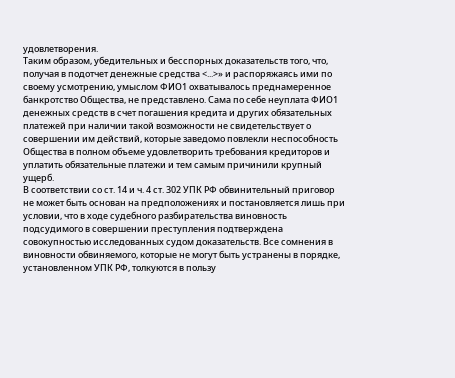удовлетворения.
Таким образом, убедительных и бесспорных доказательств того, что, получая в подотчет денежные средства <...>» и распоряжаясь ими по своему усмотрению, умыслом ФИО1 охватывалось преднамеренное банкротство Общества, не представлено. Сама по себе неуплата ФИО1 денежных средств в счет погашения кредита и других обязательных платежей при наличии такой возможности не свидетельствует о совершении им действий, которые заведомо повлекли неспособность Общества в полном объеме удовлетворить требования кредиторов и уплатить обязательные платежи и тем самым причинили крупный ущерб.
В соответствии со ст. 14 и ч. 4 ст. 302 УПК РФ обвинительный приговор не может быть основан на предположениях и постановляется лишь при условии, что в ходе судебного разбирательства виновность подсудимого в совершении преступления подтверждена совокупностью исследованных судом доказательств. Все сомнения в виновности обвиняемого, которые не могут быть устранены в порядке, установленном УПК РФ, толкуются в пользу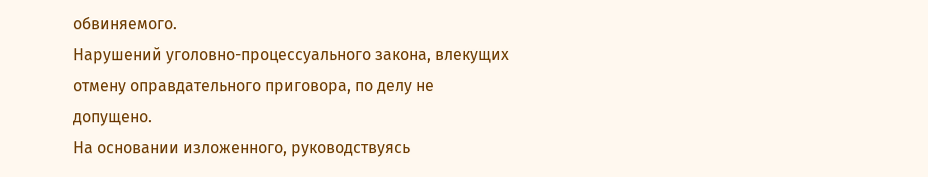обвиняемого.
Нарушений уголовно-процессуального закона, влекущих отмену оправдательного приговора, по делу не допущено.
На основании изложенного, руководствуясь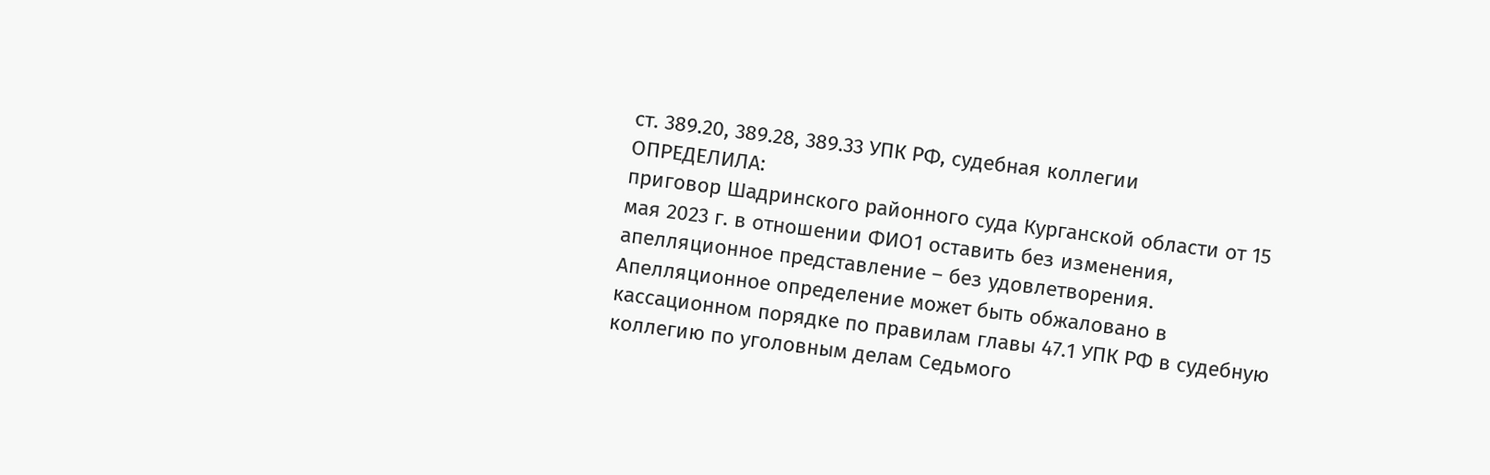ст. 389.20, 389.28, 389.33 УПК РФ, судебная коллегии
ОПРЕДЕЛИЛА:
приговор Шадринского районного суда Курганской области от 15 мая 2023 г. в отношении ФИО1 оставить без изменения, апелляционное представление – без удовлетворения.
Апелляционное определение может быть обжаловано в кассационном порядке по правилам главы 47.1 УПК РФ в судебную коллегию по уголовным делам Седьмого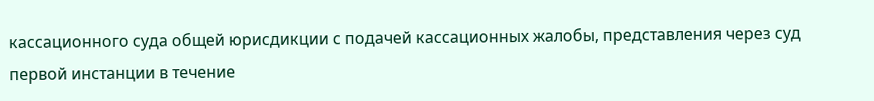кассационного суда общей юрисдикции с подачей кассационных жалобы, представления через суд первой инстанции в течение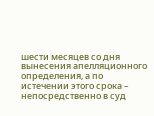шести месяцев со дня вынесения апелляционного определения, а по истечении этого срока – непосредственно в суд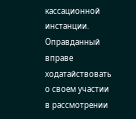кассационной инстанции.
Оправданный вправе ходатайствовать о своем участии в рассмотрении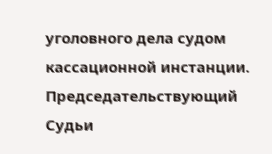уголовного дела судом кассационной инстанции.
Председательствующий
Судьи